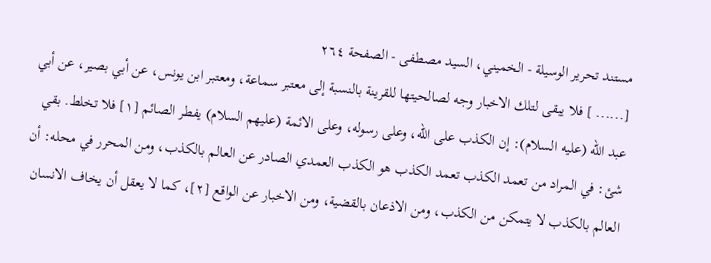مستند تحرير الوسيلة - الخميني، السيد مصطفى - الصفحة ٢٦٤
[...... ] فلا يبقى لتلك الاخبار وجه لصالحيتها للقرينة بالنسبة إلى معتبر سماعة، ومعتبر ابن يونس، عن أبي بصير، عن أبي عبد الله (عليه السلام): إن الكذب على الله، وعلى رسوله، وعلى الائمة (عليهم السلام) يفطر الصائم [١] فلا تخلط. بقي شئ: في المراد من تعمد الكذب تعمد الكذب هو الكذب العمدي الصادر عن العالم بالكذب، ومن المحرر في محله: أن العالم بالكذب لا يتمكن من الكذب، ومن الاذعان بالقضية، ومن الاخبار عن الواقع [٢]، كما لا يعقل أن يخاف الانسان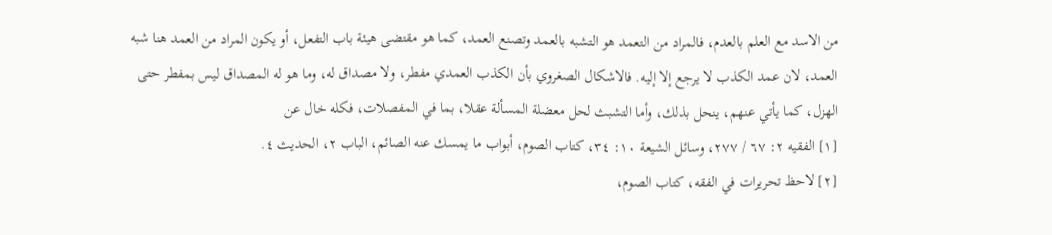من الاسد مع العلم بالعدم، فالمراد من التعمد هو التشبه بالعمد وتصنع العمد، كما هو مقتضى هيئة باب التفعل، أو يكون المراد من العمد هنا شبه العمد، لان عمد الكذب لا يرجع إلا إليه. فالاشكال الصغروي بأن الكذب العمدي مفطر، ولا مصداق له، وما هو له المصداق ليس بمفطر حتى الهزل، كما يأتي عنهم، ينحل بذلك، وأما التشبث لحل معضلة المسألة عقلا، بما في المفصلات، فكله خال عن
[١] الفقيه ٢: ٦٧ / ٢٧٧، وسائل الشيعة ١٠: ٣٤، كتاب الصوم، أبواب ما يمسك عنه الصائم، الباب ٢، الحديث ٤.
[٢] لاحظ تحريرات في الفقه، كتاب الصوم،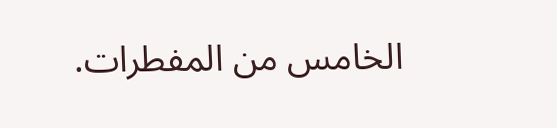الخامس من المفطرات.